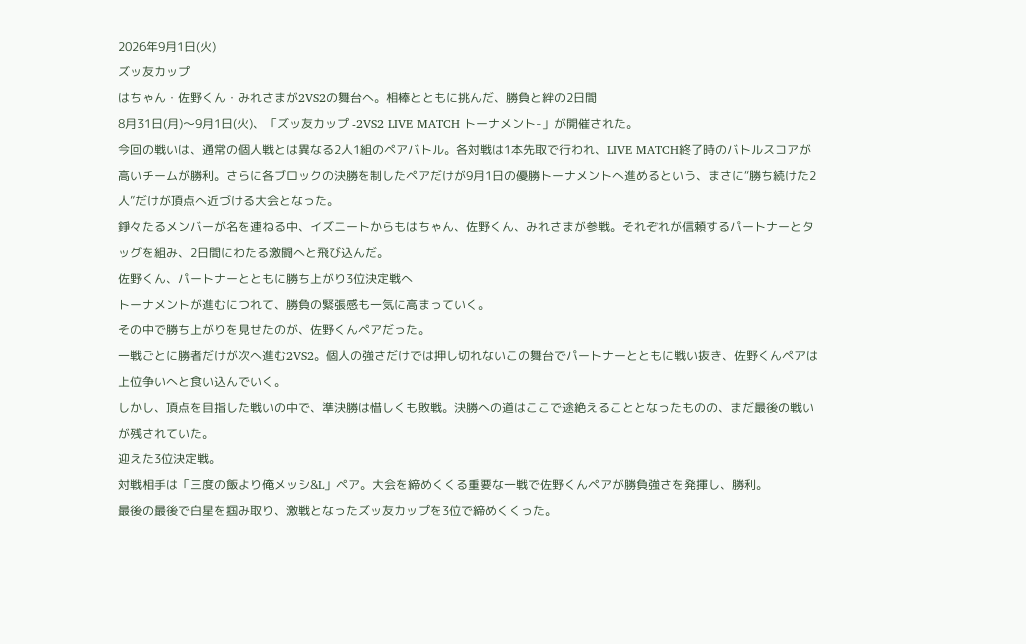2026年9月1日(火)
ズッ友カップ
はちゃん・佐野くん・みれさまが2VS2の舞台へ。相棒とともに挑んだ、勝負と絆の2日間
8月31日(月)〜9月1日(火)、「ズッ友カップ -2VS2 LIVE MATCH トーナメント-」が開催された。
今回の戦いは、通常の個人戦とは異なる2人1組のペアバトル。各対戦は1本先取で行われ、LIVE MATCH終了時のバトルスコアが高いチームが勝利。さらに各ブロックの決勝を制したペアだけが9月1日の優勝トーナメントへ進めるという、まさに“勝ち続けた2人”だけが頂点へ近づける大会となった。
錚々たるメンバーが名を連ねる中、イズニートからもはちゃん、佐野くん、みれさまが参戦。それぞれが信頼するパートナーとタッグを組み、2日間にわたる激闘へと飛び込んだ。
佐野くん、パートナーとともに勝ち上がり3位決定戦へ
トーナメントが進むにつれて、勝負の緊張感も一気に高まっていく。
その中で勝ち上がりを見せたのが、佐野くんペアだった。
一戦ごとに勝者だけが次へ進む2VS2。個人の強さだけでは押し切れないこの舞台でパートナーとともに戦い抜き、佐野くんペアは上位争いへと食い込んでいく。
しかし、頂点を目指した戦いの中で、準決勝は惜しくも敗戦。決勝への道はここで途絶えることとなったものの、まだ最後の戦いが残されていた。
迎えた3位決定戦。
対戦相手は「三度の飯より俺メッシ&L」ペア。大会を締めくくる重要な一戦で佐野くんペアが勝負強さを発揮し、勝利。
最後の最後で白星を掴み取り、激戦となったズッ友カップを3位で締めくくった。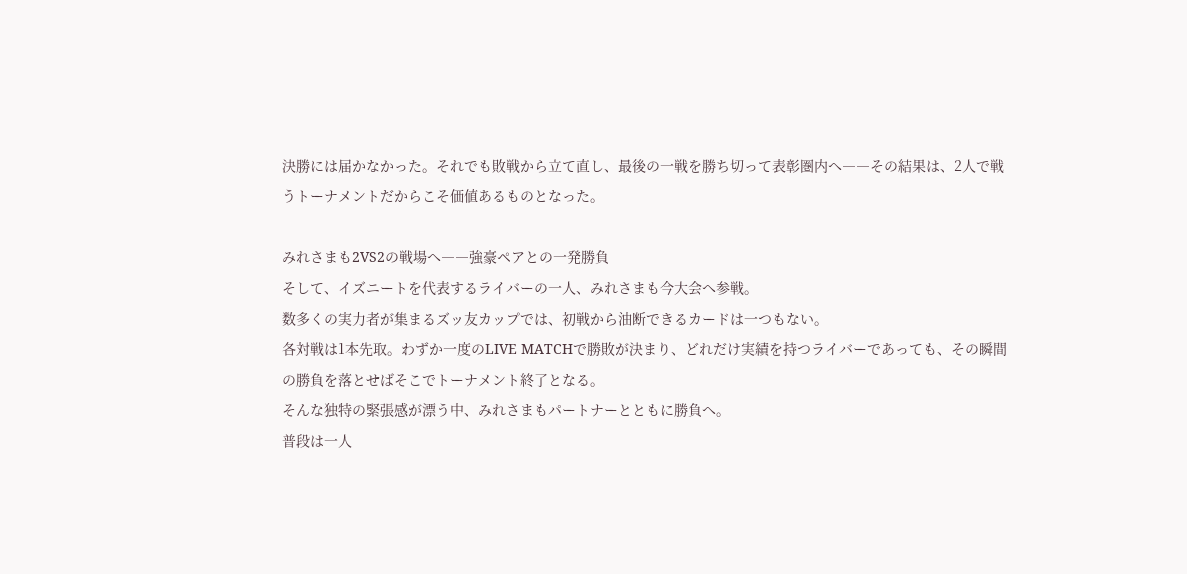決勝には届かなかった。それでも敗戦から立て直し、最後の一戦を勝ち切って表彰圏内へ――その結果は、2人で戦うトーナメントだからこそ価値あるものとなった。

みれさまも2VS2の戦場へ――強豪ペアとの一発勝負
そして、イズニートを代表するライバーの一人、みれさまも今大会へ参戦。
数多くの実力者が集まるズッ友カップでは、初戦から油断できるカードは一つもない。
各対戦は1本先取。わずか一度のLIVE MATCHで勝敗が決まり、どれだけ実績を持つライバーであっても、その瞬間の勝負を落とせばそこでトーナメント終了となる。
そんな独特の緊張感が漂う中、みれさまもパートナーとともに勝負へ。
普段は一人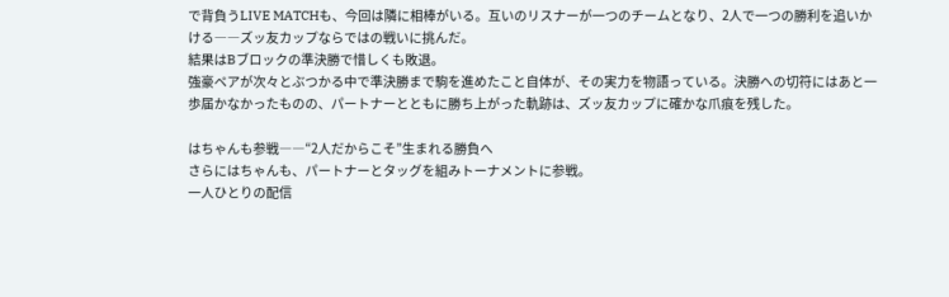で背負うLIVE MATCHも、今回は隣に相棒がいる。互いのリスナーが一つのチームとなり、2人で一つの勝利を追いかける――ズッ友カップならではの戦いに挑んだ。
結果はBブロックの準決勝で惜しくも敗退。
強豪ペアが次々とぶつかる中で準決勝まで駒を進めたこと自体が、その実力を物語っている。決勝への切符にはあと一歩届かなかったものの、パートナーとともに勝ち上がった軌跡は、ズッ友カップに確かな爪痕を残した。

はちゃんも参戦――“2人だからこそ”生まれる勝負へ
さらにはちゃんも、パートナーとタッグを組みトーナメントに参戦。
一人ひとりの配信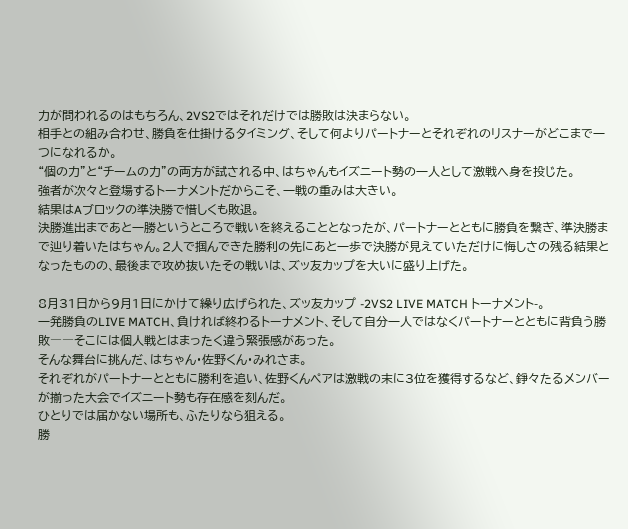力が問われるのはもちろん、2VS2ではそれだけでは勝敗は決まらない。
相手との組み合わせ、勝負を仕掛けるタイミング、そして何よりパートナーとそれぞれのリスナーがどこまで一つになれるか。
“個の力”と“チームの力”の両方が試される中、はちゃんもイズニート勢の一人として激戦へ身を投じた。
強者が次々と登場するトーナメントだからこそ、一戦の重みは大きい。
結果はAブロックの準決勝で惜しくも敗退。
決勝進出まであと一勝というところで戦いを終えることとなったが、パートナーとともに勝負を繋ぎ、準決勝まで辿り着いたはちゃん。2人で掴んできた勝利の先にあと一歩で決勝が見えていただけに悔しさの残る結果となったものの、最後まで攻め抜いたその戦いは、ズッ友カップを大いに盛り上げた。

8月31日から9月1日にかけて繰り広げられた、ズッ友カップ -2VS2 LIVE MATCH トーナメント-。
一発勝負のLIVE MATCH、負ければ終わるトーナメント、そして自分一人ではなくパートナーとともに背負う勝敗――そこには個人戦とはまったく違う緊張感があった。
そんな舞台に挑んだ、はちゃん・佐野くん・みれさま。
それぞれがパートナーとともに勝利を追い、佐野くんペアは激戦の末に3位を獲得するなど、錚々たるメンバーが揃った大会でイズニート勢も存在感を刻んだ。
ひとりでは届かない場所も、ふたりなら狙える。
勝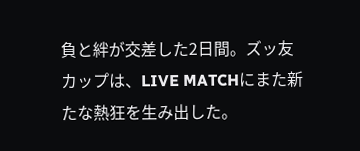負と絆が交差した2日間。ズッ友カップは、LIVE MATCHにまた新たな熱狂を生み出した。